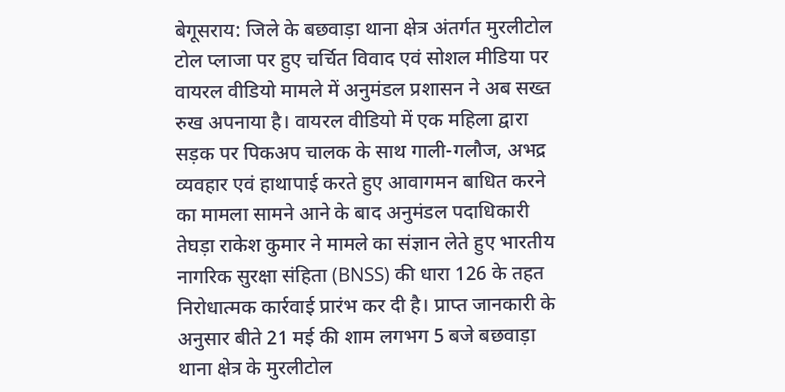बेगूसराय: जिले के बछवाड़ा थाना क्षेत्र अंतर्गत मुरलीटोल टोल प्लाजा पर हुए चर्चित विवाद एवं सोशल मीडिया पर वायरल वीडियो मामले में अनुमंडल प्रशासन ने अब सख्त रुख अपनाया है। वायरल वीडियो में एक महिला द्वारा सड़क पर पिकअप चालक के साथ गाली-गलौज, अभद्र व्यवहार एवं हाथापाई करते हुए आवागमन बाधित करने का मामला सामने आने के बाद अनुमंडल पदाधिकारी तेघड़ा राकेश कुमार ने मामले का संज्ञान लेते हुए भारतीय नागरिक सुरक्षा संहिता (BNSS) की धारा 126 के तहत निरोधात्मक कार्रवाई प्रारंभ कर दी है। प्राप्त जानकारी के अनुसार बीते 21 मई की शाम लगभग 5 बजे बछवाड़ा थाना क्षेत्र के मुरलीटोल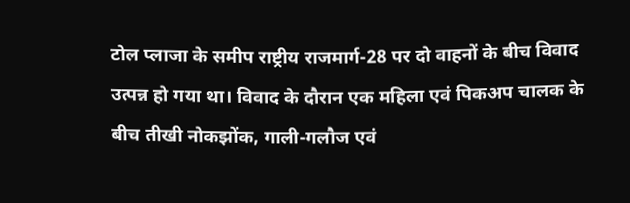टोल प्लाजा के समीप राष्ट्रीय राजमार्ग-28 पर दो वाहनों के बीच विवाद उत्पन्न हो गया था। विवाद के दौरान एक महिला एवं पिकअप चालक के बीच तीखी नोकझोंक, गाली-गलौज एवं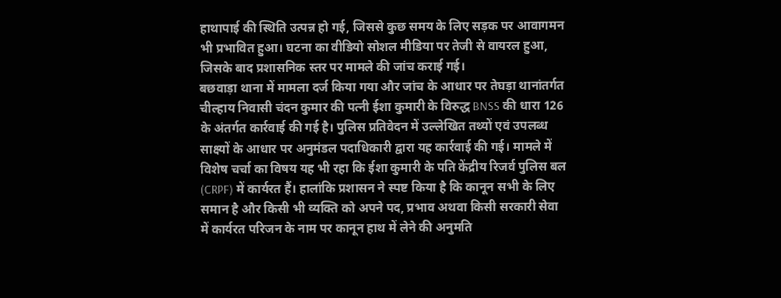हाथापाई की स्थिति उत्पन्न हो गई, जिससे कुछ समय के लिए सड़क पर आवागमन भी प्रभावित हुआ। घटना का वीडियो सोशल मीडिया पर तेजी से वायरल हुआ, जिसके बाद प्रशासनिक स्तर पर मामले की जांच कराई गई।
बछवाड़ा थाना में मामला दर्ज किया गया और जांच के आधार पर तेघड़ा थानांतर्गत चील्हाय निवासी चंदन कुमार की पत्नी ईशा कुमारी के विरुद्ध BNSS की धारा 126 के अंतर्गत कार्रवाई की गई है। पुलिस प्रतिवेदन में उल्लेखित तथ्यों एवं उपलब्ध साक्ष्यों के आधार पर अनुमंडल पदाधिकारी द्वारा यह कार्रवाई की गई। मामले में विशेष चर्चा का विषय यह भी रहा कि ईशा कुमारी के पति केंद्रीय रिजर्व पुलिस बल (CRPF) में कार्यरत हैं। हालांकि प्रशासन ने स्पष्ट किया है कि कानून सभी के लिए समान है और किसी भी व्यक्ति को अपने पद, प्रभाव अथवा किसी सरकारी सेवा में कार्यरत परिजन के नाम पर कानून हाथ में लेने की अनुमति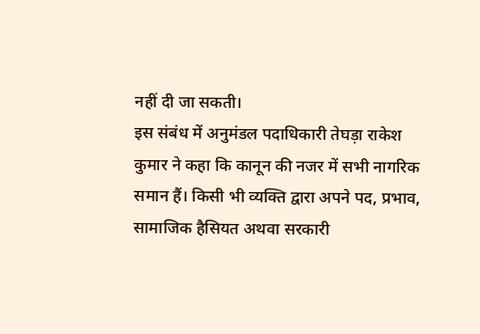नहीं दी जा सकती।
इस संबंध में अनुमंडल पदाधिकारी तेघड़ा राकेश कुमार ने कहा कि कानून की नजर में सभी नागरिक समान हैं। किसी भी व्यक्ति द्वारा अपने पद, प्रभाव, सामाजिक हैसियत अथवा सरकारी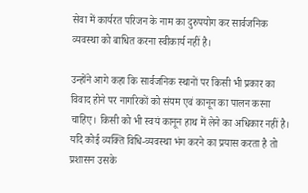सेवा में कार्यरत परिजन के नाम का दुरुपयोग कर सार्वजनिक व्यवस्था को बाधित करना स्वीकार्य नहीं है।

उन्होंने आगे कहा कि सार्वजनिक स्थानों पर किसी भी प्रकार का विवाद होने पर नागरिकों को संयम एवं कानून का पालन करना चाहिए। किसी को भी स्वयं कानून हाथ में लेने का अधिकार नहीं है। यदि कोई व्यक्ति विधि-व्यवस्था भंग करने का प्रयास करता है तो प्रशासन उसके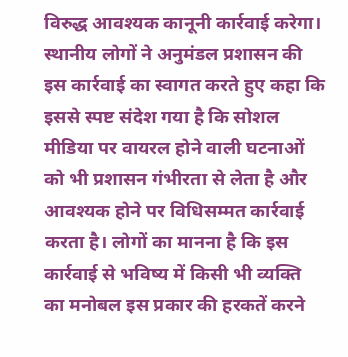विरुद्ध आवश्यक कानूनी कार्रवाई करेगा। स्थानीय लोगों ने अनुमंडल प्रशासन की इस कार्रवाई का स्वागत करते हुए कहा कि इससे स्पष्ट संदेश गया है कि सोशल मीडिया पर वायरल होने वाली घटनाओं को भी प्रशासन गंभीरता से लेता है और आवश्यक होने पर विधिसम्मत कार्रवाई करता है। लोगों का मानना है कि इस कार्रवाई से भविष्य में किसी भी व्यक्ति का मनोबल इस प्रकार की हरकतें करने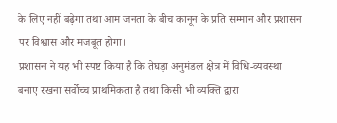के लिए नहीं बढ़ेगा तथा आम जनता के बीच कानून के प्रति सम्मान और प्रशासन पर विश्वास और मजबूत होगा।
प्रशासन ने यह भी स्पष्ट किया है कि तेघड़ा अनुमंडल क्षेत्र में विधि-व्यवस्था बनाए रखना सर्वोच्च प्राथमिकता है तथा किसी भी व्यक्ति द्वारा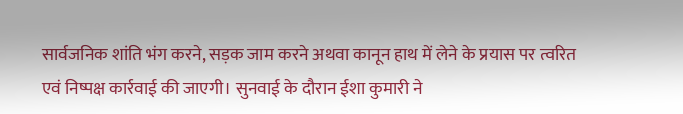सार्वजनिक शांति भंग करने, सड़क जाम करने अथवा कानून हाथ में लेने के प्रयास पर त्वरित एवं निष्पक्ष कार्रवाई की जाएगी। सुनवाई के दौरान ईशा कुमारी ने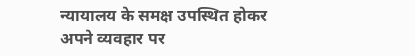न्यायालय के समक्ष उपस्थित होकर अपने व्यवहार पर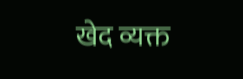खेद व्यक्त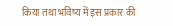किया तथा भविष्य में इस प्रकार की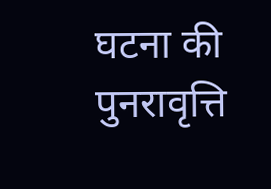घटना की पुनरावृत्ति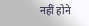नहीं होने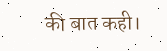की बात कही।